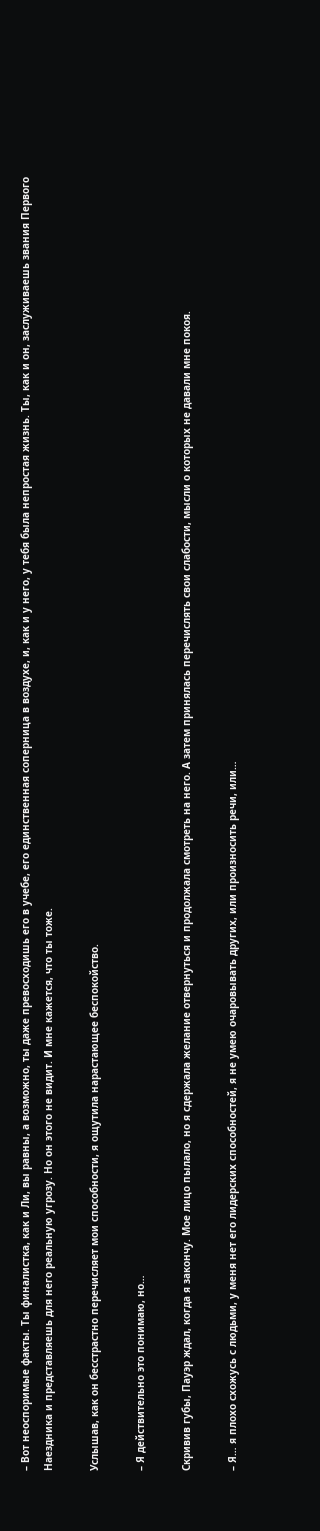– Вот неоспоримые факты. Ты финалистка, как и Ли, вы равны, а возможно, ты даже превосходишь его в учебе, его единственная соперница в воздухе, и, как и у него, у тебя была непростая жизнь. Ты, как и он, заслуживаешь звания Первого Наездника и представляешь для него реальную угрозу. Но он этого не видит. И мне кажется, что ты тоже.

Услышав, как он бесстрастно перечисляет мои способности, я ощутила нарастающее беспокойство.

– Я действительно это понимаю, но…

Скривив губы, Пауэр ждал, когда я закончу. Мое лицо пылало, но я сдержала желание отвернуться и продолжала смотреть на него. А затем принялась перечислять свои слабости, мысли о которых не давали мне покоя.

– Я… я плохо схожусь с людьми, у меня нет его лидерских способностей, я не умею очаровывать других, или произносить речи, или…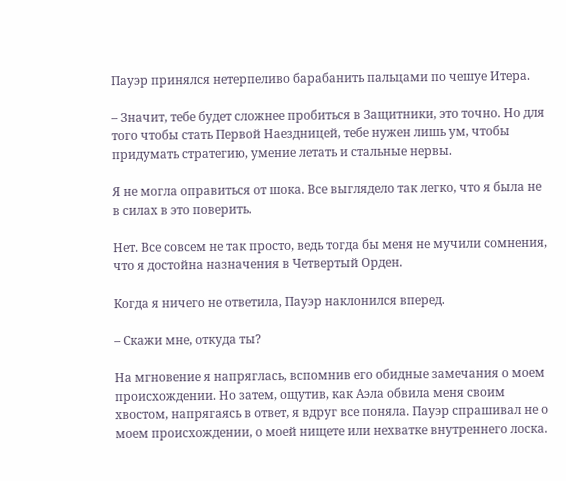Пауэр принялся нетерпеливо барабанить пальцами по чешуе Итера.

– Значит, тебе будет сложнее пробиться в Защитники, это точно. Но для того чтобы стать Первой Наездницей, тебе нужен лишь ум, чтобы придумать стратегию, умение летать и стальные нервы.

Я не могла оправиться от шока. Все выглядело так легко, что я была не в силах в это поверить.

Нет. Все совсем не так просто, ведь тогда бы меня не мучили сомнения, что я достойна назначения в Четвертый Орден.

Когда я ничего не ответила, Пауэр наклонился вперед.

– Скажи мне, откуда ты?

На мгновение я напряглась, вспомнив его обидные замечания о моем происхождении. Но затем, ощутив, как Аэла обвила меня своим хвостом, напрягаясь в ответ, я вдруг все поняла. Пауэр спрашивал не о моем происхождении, о моей нищете или нехватке внутреннего лоска.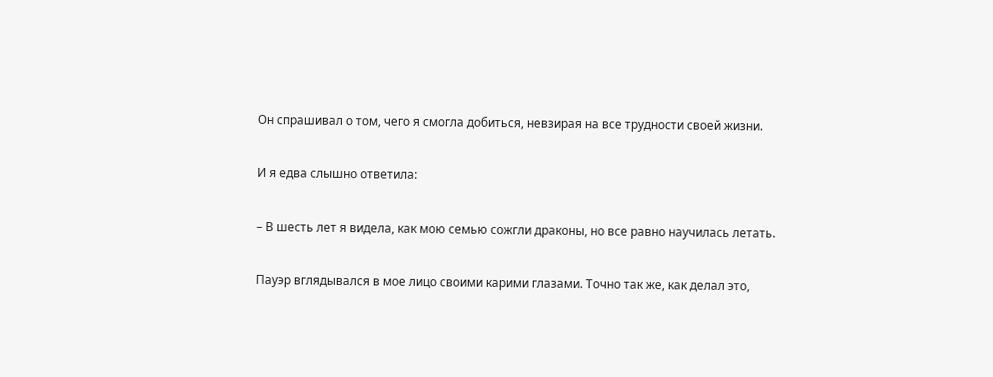Он спрашивал о том, чего я смогла добиться, невзирая на все трудности своей жизни.

И я едва слышно ответила:

– В шесть лет я видела, как мою семью сожгли драконы, но все равно научилась летать.

Пауэр вглядывался в мое лицо своими карими глазами. Точно так же, как делал это,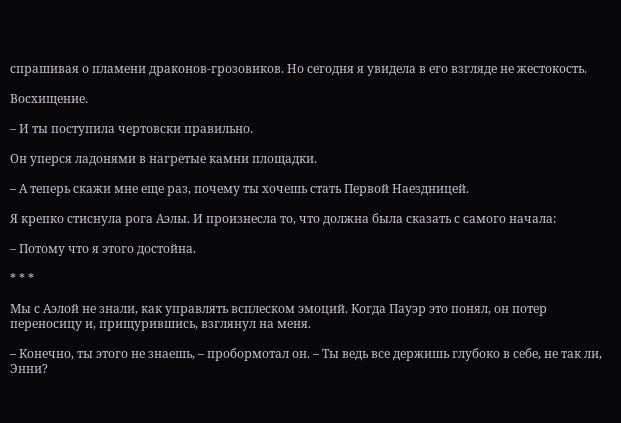спрашивая о пламени драконов-грозовиков. Но сегодня я увидела в его взгляде не жестокость.

Восхищение.

– И ты поступила чертовски правильно.

Он уперся ладонями в нагретые камни площадки.

– А теперь скажи мне еще раз, почему ты хочешь стать Первой Наездницей.

Я крепко стиснула рога Аэлы. И произнесла то, что должна была сказать с самого начала:

– Потому что я этого достойна.

* * *

Мы с Аэлой не знали, как управлять всплеском эмоций. Когда Пауэр это понял, он потер переносицу и, прищурившись, взглянул на меня.

– Конечно, ты этого не знаешь, – пробормотал он. – Ты ведь все держишь глубоко в себе, не так ли, Энни?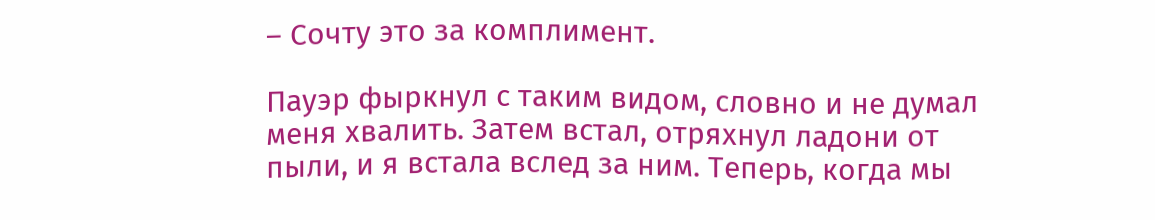– Сочту это за комплимент.

Пауэр фыркнул с таким видом, словно и не думал меня хвалить. Затем встал, отряхнул ладони от пыли, и я встала вслед за ним. Теперь, когда мы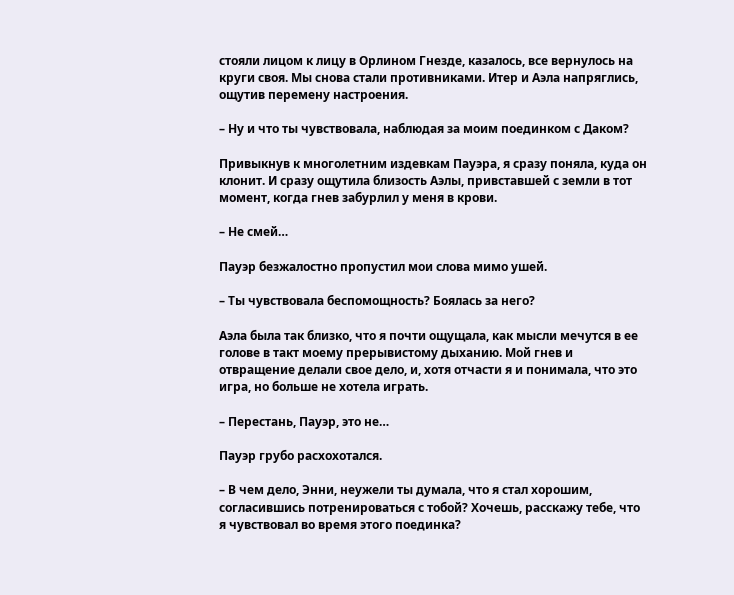стояли лицом к лицу в Орлином Гнезде, казалось, все вернулось на круги своя. Мы снова стали противниками. Итер и Аэла напряглись, ощутив перемену настроения.

– Ну и что ты чувствовала, наблюдая за моим поединком с Даком?

Привыкнув к многолетним издевкам Пауэра, я сразу поняла, куда он клонит. И сразу ощутила близость Аэлы, привставшей с земли в тот момент, когда гнев забурлил у меня в крови.

– Не смей…

Пауэр безжалостно пропустил мои слова мимо ушей.

– Ты чувствовала беспомощность? Боялась за него?

Аэла была так близко, что я почти ощущала, как мысли мечутся в ее голове в такт моему прерывистому дыханию. Мой гнев и отвращение делали свое дело, и, хотя отчасти я и понимала, что это игра, но больше не хотела играть.

– Перестань, Пауэр, это не…

Пауэр грубо расхохотался.

– В чем дело, Энни, неужели ты думала, что я стал хорошим, согласившись потренироваться с тобой? Хочешь, расскажу тебе, что я чувствовал во время этого поединка?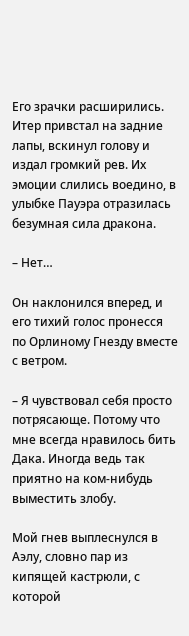Его зрачки расширились. Итер привстал на задние лапы, вскинул голову и издал громкий рев. Их эмоции слились воедино, в улыбке Пауэра отразилась безумная сила дракона.

– Нет…

Он наклонился вперед, и его тихий голос пронесся по Орлиному Гнезду вместе с ветром.

– Я чувствовал себя просто потрясающе. Потому что мне всегда нравилось бить Дака. Иногда ведь так приятно на ком-нибудь выместить злобу.

Мой гнев выплеснулся в Аэлу, словно пар из кипящей кастрюли, с которой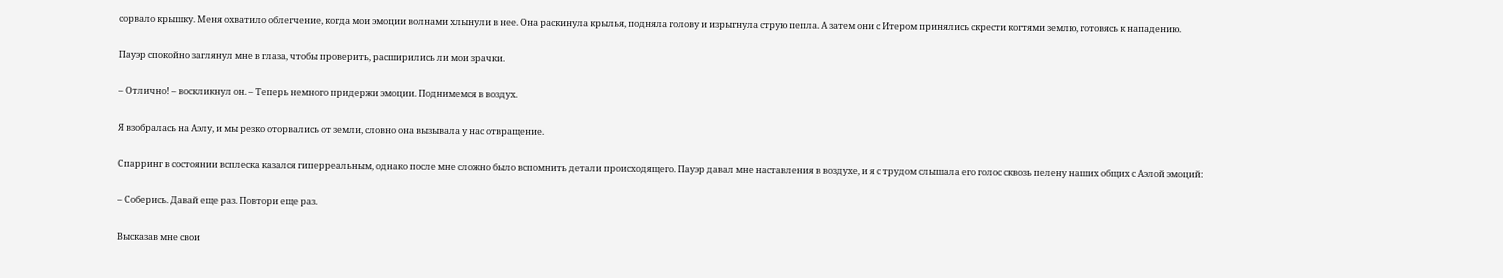сорвало крышку. Меня охватило облегчение, когда мои эмоции волнами хлынули в нее. Она раскинула крылья, подняла голову и изрыгнула струю пепла. А затем они с Итером принялись скрести когтями землю, готовясь к нападению.

Пауэр спокойно заглянул мне в глаза, чтобы проверить, расширились ли мои зрачки.

– Отлично! – воскликнул он. – Теперь немного придержи эмоции. Поднимемся в воздух.

Я взобралась на Аэлу, и мы резко оторвались от земли, словно она вызывала у нас отвращение.

Спарринг в состоянии всплеска казался гиперреальным, однако после мне сложно было вспомнить детали происходящего. Пауэр давал мне наставления в воздухе, и я с трудом слышала его голос сквозь пелену наших общих с Аэлой эмоций:

– Соберись. Давай еще раз. Повтори еще раз.

Высказав мне свои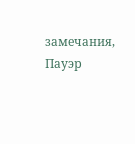замечания, Пауэр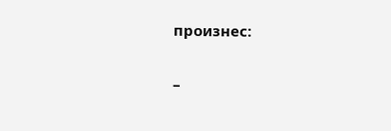произнес:

–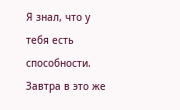Я знал, что у тебя есть способности. Завтра в это же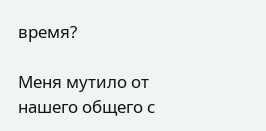время?

Меня мутило от нашего общего с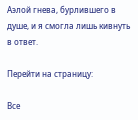Аэлой гнева, бурлившего в душе, и я смогла лишь кивнуть в ответ.

Перейти на страницу:

Все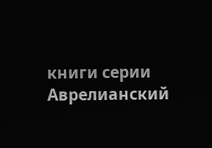книги серии Аврелианский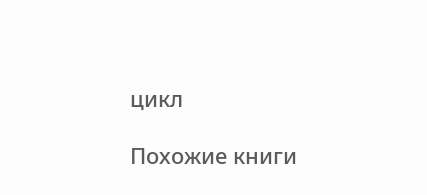цикл

Похожие книги